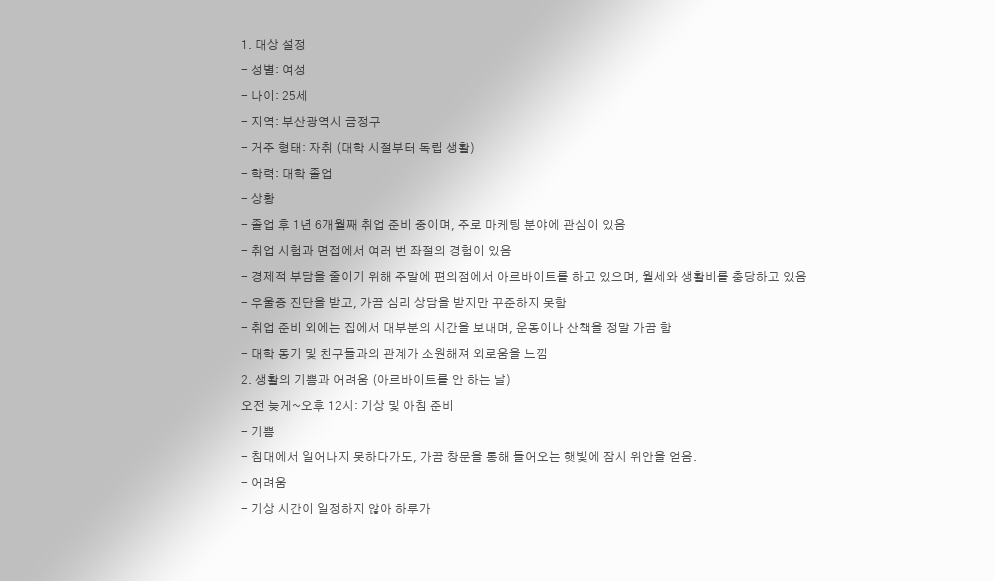1. 대상 설정
- 성별: 여성
- 나이: 25세
- 지역: 부산광역시 금정구
- 거주 형태: 자취 (대학 시절부터 독립 생활)
- 학력: 대학 졸업
- 상황
- 졸업 후 1년 6개월째 취업 준비 중이며, 주로 마케팅 분야에 관심이 있음
- 취업 시험과 면접에서 여러 번 좌절의 경험이 있음
- 경제적 부담을 줄이기 위해 주말에 편의점에서 아르바이트를 하고 있으며, 월세와 생활비를 충당하고 있음
- 우울증 진단을 받고, 가끔 심리 상담을 받지만 꾸준하지 못함
- 취업 준비 외에는 집에서 대부분의 시간을 보내며, 운동이나 산책을 정말 가끔 함
- 대학 동기 및 친구들과의 관계가 소원해져 외로움을 느낌
2. 생활의 기쁨과 어려움 (아르바이트를 안 하는 날)
오전 늦게~오후 12시: 기상 및 아침 준비
- 기쁨
- 침대에서 일어나지 못하다가도, 가끔 창문을 통해 들어오는 햇빛에 잠시 위안을 얻음.
- 어려움
- 기상 시간이 일정하지 않아 하루가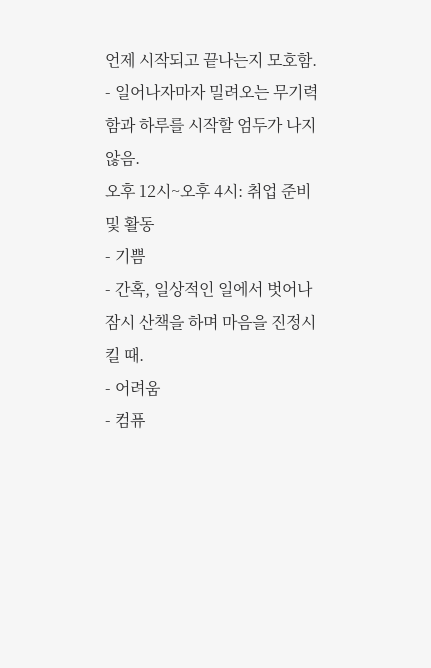언제 시작되고 끝나는지 모호함.
- 일어나자마자 밀려오는 무기력함과 하루를 시작할 엄두가 나지 않음.
오후 12시~오후 4시: 취업 준비 및 활동
- 기쁨
- 간혹, 일상적인 일에서 벗어나 잠시 산책을 하며 마음을 진정시킬 때.
- 어려움
- 컴퓨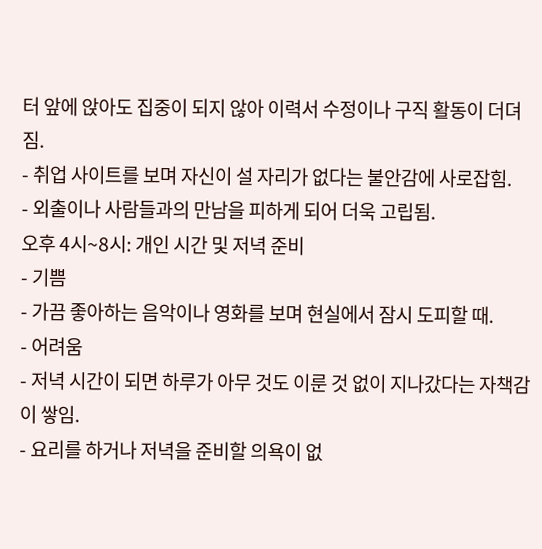터 앞에 앉아도 집중이 되지 않아 이력서 수정이나 구직 활동이 더뎌짐.
- 취업 사이트를 보며 자신이 설 자리가 없다는 불안감에 사로잡힘.
- 외출이나 사람들과의 만남을 피하게 되어 더욱 고립됨.
오후 4시~8시: 개인 시간 및 저녁 준비
- 기쁨
- 가끔 좋아하는 음악이나 영화를 보며 현실에서 잠시 도피할 때.
- 어려움
- 저녁 시간이 되면 하루가 아무 것도 이룬 것 없이 지나갔다는 자책감이 쌓임.
- 요리를 하거나 저녁을 준비할 의욕이 없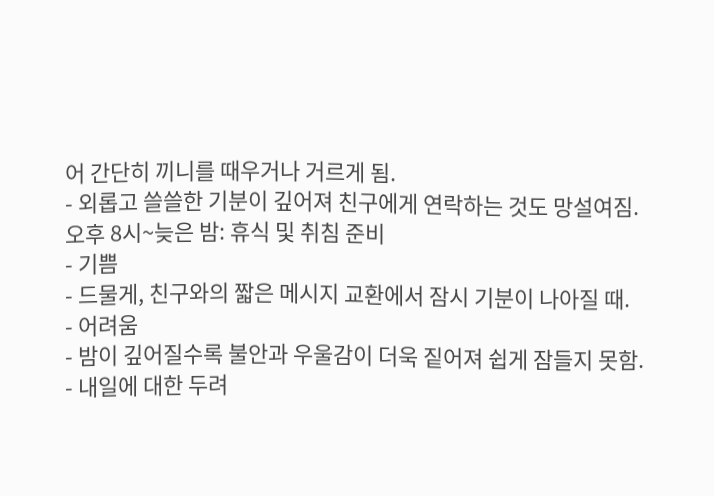어 간단히 끼니를 때우거나 거르게 됨.
- 외롭고 쓸쓸한 기분이 깊어져 친구에게 연락하는 것도 망설여짐.
오후 8시~늦은 밤: 휴식 및 취침 준비
- 기쁨
- 드물게, 친구와의 짧은 메시지 교환에서 잠시 기분이 나아질 때.
- 어려움
- 밤이 깊어질수록 불안과 우울감이 더욱 짙어져 쉽게 잠들지 못함.
- 내일에 대한 두려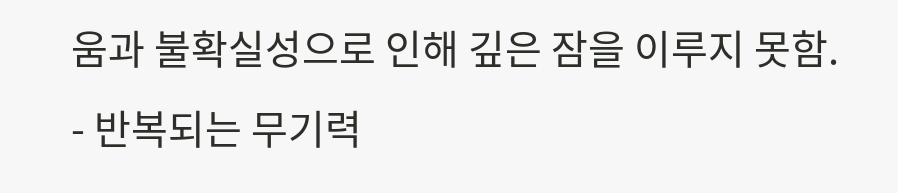움과 불확실성으로 인해 깊은 잠을 이루지 못함.
- 반복되는 무기력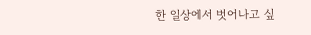한 일상에서 벗어나고 싶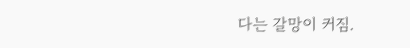다는 갈망이 커짐.